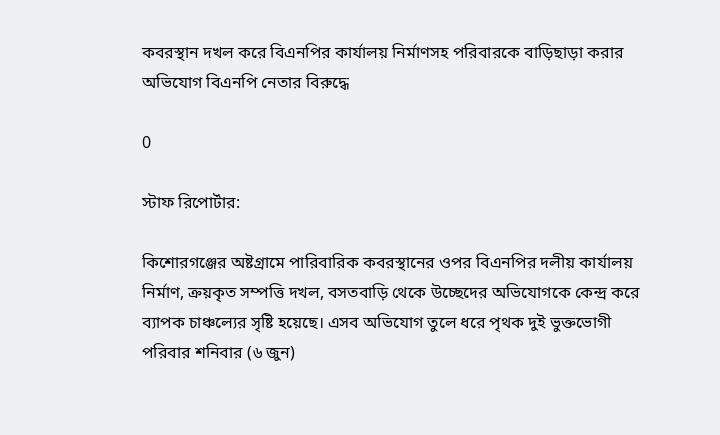কবরস্থান দখল করে বিএনপির কার্যালয় নির্মাণসহ পরিবারকে বাড়িছাড়া করার অভিযোগ বিএনপি নেতার বিরুদ্ধে

0

স্টাফ রিপোর্টার:

কিশোরগঞ্জের অষ্টগ্রামে পারিবারিক কবরস্থানের ওপর বিএনপির দলীয় কার্যালয় নির্মাণ, ক্রয়কৃত সম্পত্তি দখল, বসতবাড়ি থেকে উচ্ছেদের অভিযোগকে কেন্দ্র করে ব্যাপক চাঞ্চল্যের সৃষ্টি হয়েছে। এসব অভিযোগ তুলে ধরে পৃথক দুই ভুক্তভোগী পরিবার শনিবার (৬ জুন)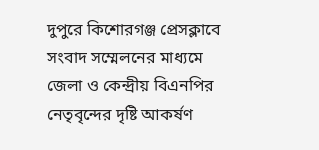দুপুরে কিশোরগঞ্জ প্রেসক্লাবে সংবাদ সম্মেলনের মাধ্যমে জেলা ও কেন্দ্রীয় বিএনপির নেতৃবৃন্দের দৃষ্টি আকর্ষণ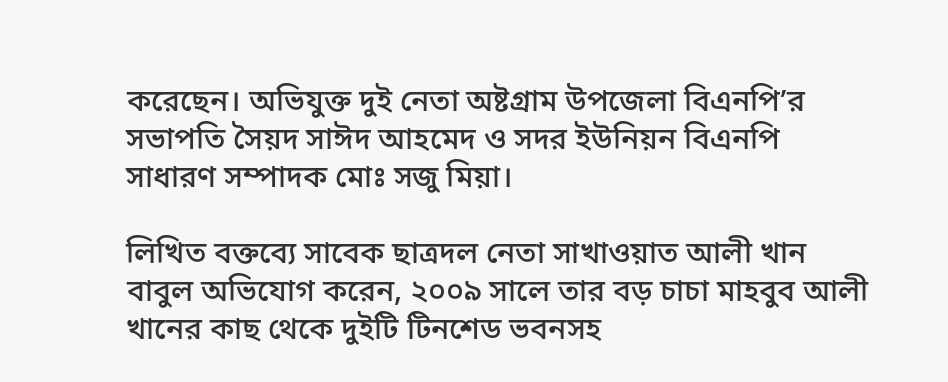করেছেন। অভিযুক্ত দুই নেতা অষ্টগ্রাম উপজেলা বিএনপি’র সভাপতি সৈয়দ সাঈদ আহমেদ ও সদর ইউনিয়ন বিএনপি সাধারণ সম্পাদক মোঃ সজু মিয়া।

লিখিত বক্তব্যে সাবেক ছাত্রদল নেতা সাখাওয়াত আলী খান বাবুল অভিযোগ করেন, ২০০৯ সালে তার বড় চাচা মাহবুব আলী খানের কাছ থেকে দুইটি টিনশেড ভবনসহ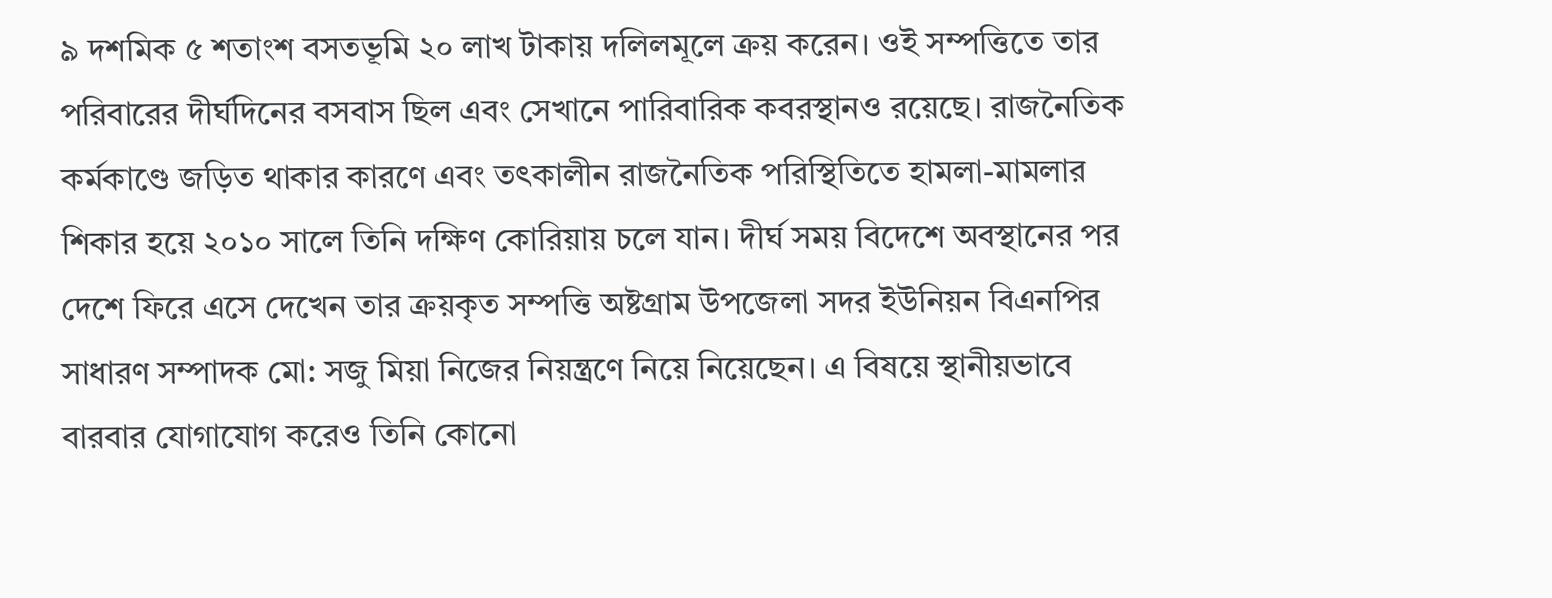৯ দশমিক ৫ শতাংশ বসতভূমি ২০ লাখ টাকায় দলিলমূলে ক্রয় করেন। ওই সম্পত্তিতে তার পরিবারের দীর্ঘদিনের বসবাস ছিল এবং সেখানে পারিবারিক কবরস্থানও রয়েছে। রাজনৈতিক কর্মকাণ্ডে জড়িত থাকার কারণে এবং তৎকালীন রাজনৈতিক পরিস্থিতিতে হামলা-মামলার শিকার হয়ে ২০১০ সালে তিনি দক্ষিণ কোরিয়ায় চলে যান। দীর্ঘ সময় বিদেশে অবস্থানের পর দেশে ফিরে এসে দেখেন তার ক্রয়কৃত সম্পত্তি অষ্টগ্রাম উপজেলা সদর ইউনিয়ন বিএনপির সাধারণ সম্পাদক মো: সজু মিয়া নিজের নিয়ন্ত্রণে নিয়ে নিয়েছেন। এ বিষয়ে স্থানীয়ভাবে বারবার যোগাযোগ করেও তিনি কোনো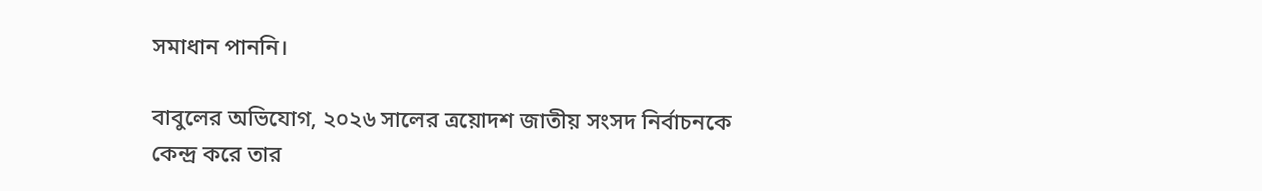সমাধান পাননি।

বাবুলের অভিযোগ, ২০২৬ সালের ত্রয়োদশ জাতীয় সংসদ নির্বাচনকে কেন্দ্র করে তার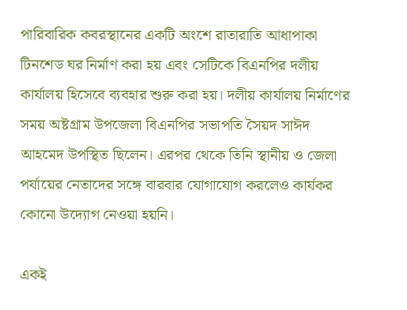পারিবারিক কবরস্থানের একটি অংশে রাতারাতি আধাপাকা টিনশেড ঘর নির্মাণ করা হয় এবং সেটিকে বিএনপির দলীয় কার্যালয় হিসেবে ব্যবহার শুরু করা হয়। দলীয় কার্যালয় নির্মাণের সময় অষ্টগ্রাম উপজেলা বিএনপির সভাপতি সৈয়দ সাঈদ আহমেদ উপস্থিত ছিলেন। এরপর থেকে তিনি স্থানীয় ও জেলা পর্যায়ের নেতাদের সঙ্গে বারবার যোগাযোগ করলেও কার্যকর কোনো উদ্যোগ নেওয়া হয়নি।

একই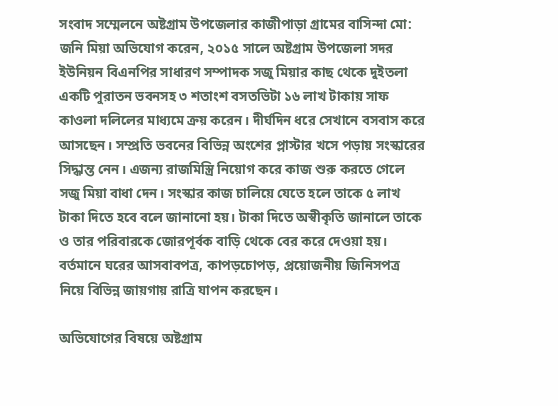সংবাদ সম্মেলনে অষ্টগ্রাম উপজেলার কাজীপাড়া গ্রামের বাসিন্দা মো: জনি মিয়া অভিযোগ করেন, ২০১৫ সালে অষ্টগ্রাম উপজেলা সদর ইউনিয়ন বিএনপির সাধারণ সম্পাদক সজু মিয়ার কাছ থেকে দুইতলা একটি পুরাতন ভবনসহ ৩ শতাংশ বসতভিটা ১৬ লাখ টাকায় সাফ কাওলা দলিলের মাধ্যমে ক্রয় করেন। দীর্ঘদিন ধরে সেখানে বসবাস করে আসছেন। সম্প্রতি ভবনের বিভিন্ন অংশের প্লাস্টার খসে পড়ায় সংস্কারের সিদ্ধান্ত নেন। এজন্য রাজমিস্ত্রি নিয়োগ করে কাজ শুরু করতে গেলে সজু মিয়া বাধা দেন। সংস্কার কাজ চালিয়ে যেতে হলে তাকে ৫ লাখ টাকা দিতে হবে বলে জানানো হয়। টাকা দিতে অস্বীকৃতি জানালে তাকে ও তার পরিবারকে জোরপূর্বক বাড়ি থেকে বের করে দেওয়া হয়। বর্তমানে ঘরের আসবাবপত্র, কাপড়চোপড়, প্রয়োজনীয় জিনিসপত্র নিয়ে বিভিন্ন জায়গায় রাত্রি যাপন করছেন।

অভিযোগের বিষয়ে অষ্টগ্রাম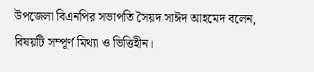উপজেলা বিএনপির সভাপতি সৈয়দ সাঈদ আহমেদ বলেন, বিষয়টি সম্পূর্ণ মিথ্যা ও ভিত্তিহীন।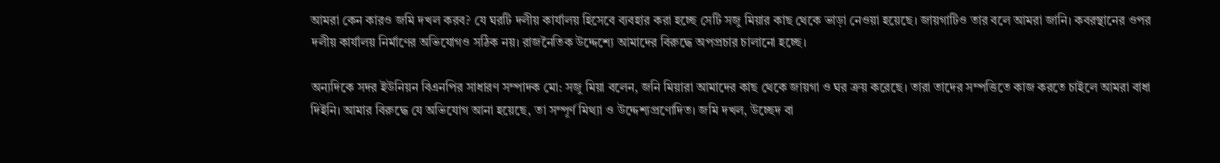আমরা কেন কারও জমি দখল করব? যে ঘরটি দলীয় কার্যালয় হিসেবে ব্যবহার করা হচ্ছে সেটি সজু মিয়ার কাছ থেকে ভাড়া নেওয়া হয়েছে। জায়গাটিও তার বলে আমরা জানি। কবরস্থানের ওপর দলীয় কার্যালয় নির্মাণের অভিযোগও সঠিক নয়। রাজনৈতিক উদ্দেশ্যে আমাদের বিরুদ্ধে অপপ্রচার চালানো হচ্ছে।

অন্যদিকে সদর ইউনিয়ন বিএনপির সাধারণ সম্পাদক মো: সজু মিয়া বলেন, জনি মিয়ারা আমাদের কাছ থেকে জায়গা ও ঘর ক্রয় করেছে। তারা তাদের সম্পত্তিতে কাজ করতে চাইলে আমরা বাধা দিইনি। আমার বিরুদ্ধে যে অভিযোগ আনা হয়েছে, তা সম্পূর্ণ মিথ্যা ও উদ্দেশ্যপ্রণোদিত। জমি দখল, উচ্ছেদ বা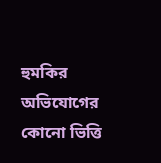হুমকির অভিযোগের কোনো ভিত্তি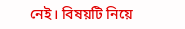নেই। বিষয়টি নিয়ে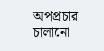অপপ্রচার চালানো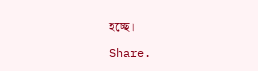হচ্ছে।

Share.